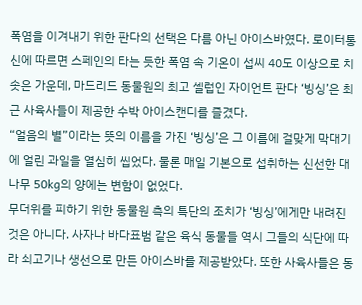폭염을 이겨내기 위한 판다의 선택은 다름 아닌 아이스바였다. 로이터통신에 따르면 스페인의 타는 듯한 폭염 속 기온이 섭씨 40도 이상으로 치솟은 가운데, 마드리드 동물원의 최고 셀럽인 자이언트 판다 ‘빙싱’은 최근 사육사들이 제공한 수박 아이스캔디를 즐겼다.
“얼음의 별”이라는 뜻의 이름을 가진 ‘빙싱’은 그 이름에 걸맞게 막대기에 얼린 과일을 열심히 씹었다. 물론 매일 기본으로 섭취하는 신선한 대나무 50kg의 양에는 변함이 없었다.
무더위를 피하기 위한 동물원 측의 특단의 조치가 ‘빙싱’에게만 내려진 것은 아니다. 사자나 바다표범 같은 육식 동물들 역시 그들의 식단에 따라 쇠고기나 생선으로 만든 아이스바를 제공받았다. 또한 사육사들은 동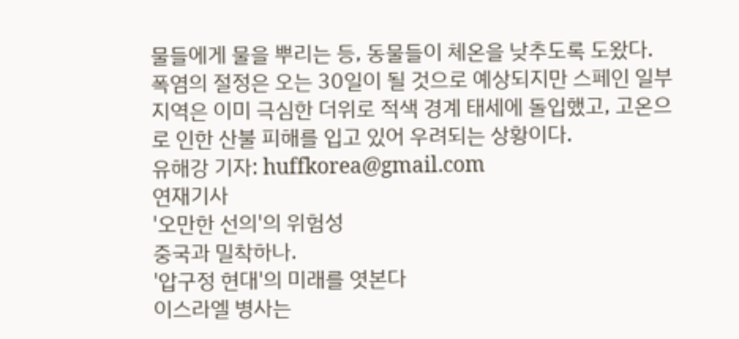물들에게 물을 뿌리는 등, 동물들이 체온을 낮추도록 도왔다.
폭염의 절정은 오는 30일이 될 것으로 예상되지만 스페인 일부 지역은 이미 극심한 더위로 적색 경계 태세에 돌입했고, 고온으로 인한 산불 피해를 입고 있어 우려되는 상황이다.
유해강 기자: huffkorea@gmail.com
연재기사
'오만한 선의'의 위험성
중국과 밀착하나.
'압구정 현대'의 미래를 엿본다
이스라엘 병사는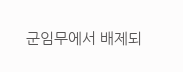군임무에서 배제되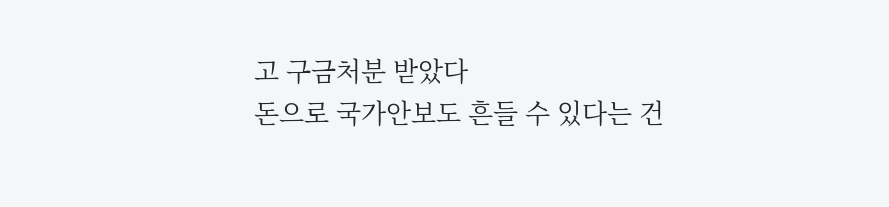고 구금처분 받았다
돈으로 국가안보도 흔들 수 있다는 건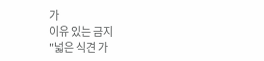가
이유 있는 금지
"넓은 식견 가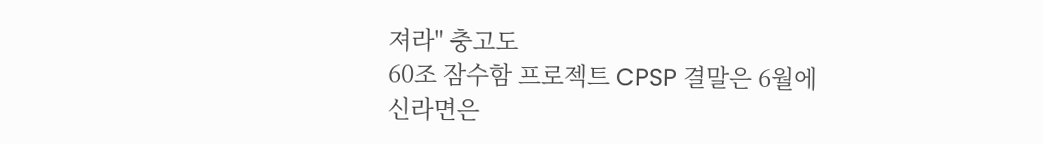져라" 충고도
60조 잠수함 프로젝트 CPSP 결말은 6월에
신라면은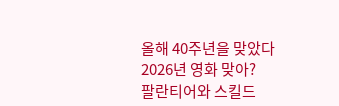올해 40주년을 맞았다
2026년 영화 맞아?
팔란티어와 스킬드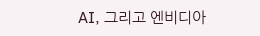AI, 그리고 엔비디아